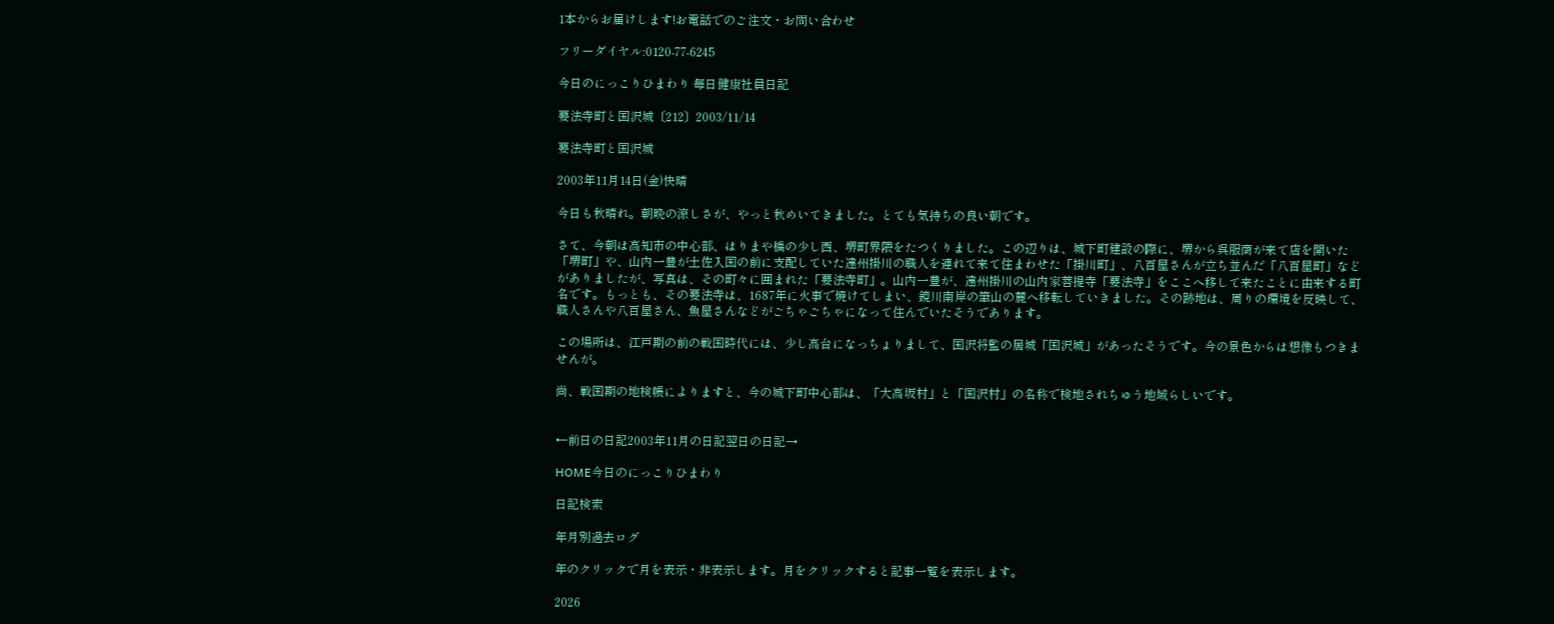1本からお届けします!お電話でのご注文・お問い合わせ

フリーダイヤル:0120-77-6245

今日のにっこりひまわり 毎日健康社員日記

要法寺町と国沢城〔212〕2003/11/14

要法寺町と国沢城

2003年11月14日(金)快晴

今日も秋晴れ。朝晩の涼しさが、やっと秋めいてきました。とても気持ちの良い朝です。

さて、今朝は高知市の中心部、はりまや橋の少し西、堺町界隈をたつくりました。この辺りは、城下町建設の際に、堺から呉服商が来て店を開いた「堺町」や、山内一豊が土佐入国の前に支配していた遠州掛川の職人を連れて来て住まわせた「掛川町」、八百屋さんが立ち並んだ「八百屋町」などがありましたが、写真は、その町々に囲まれた「要法寺町」。山内一豊が、遠州掛川の山内家菩提寺「要法寺」をここへ移して来たことに由来する町名です。もっとも、その要法寺は、1687年に火事で焼けてしまい、鏡川南岸の筆山の麓へ移転していきました。その跡地は、周りの環境を反映して、職人さんや八百屋さん、魚屋さんなどがごちゃごちゃになって住んでいたそうであります。

この場所は、江戸期の前の戦国時代には、少し高台になっちょりまして、国沢将監の居城「国沢城」があったそうです。今の景色からは想像もつきませんが。

尚、戦国期の地検帳によりますと、今の城下町中心部は、「大高坂村」と「国沢村」の名称で検地されちゅう地域らしいです。


←前日の日記2003年11月の日記翌日の日記→

HOME今日のにっこりひまわり

日記検索

年月別過去ログ

年のクリックで月を表示・非表示します。月をクリックすると記事一覧を表示します。

2026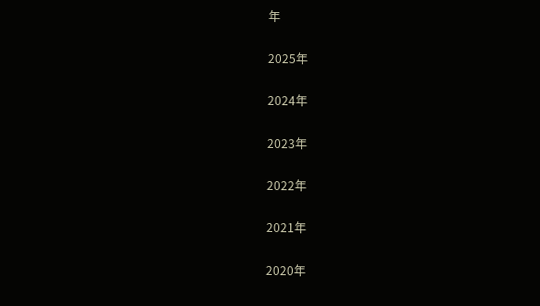年

2025年

2024年

2023年

2022年

2021年

2020年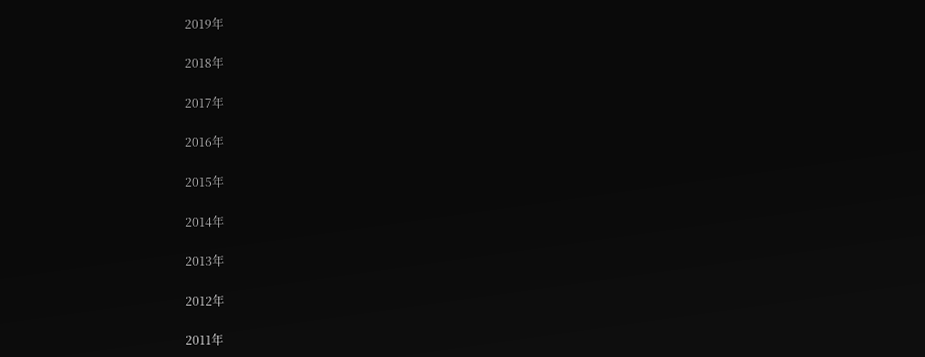2019年

2018年

2017年

2016年

2015年

2014年

2013年

2012年

2011年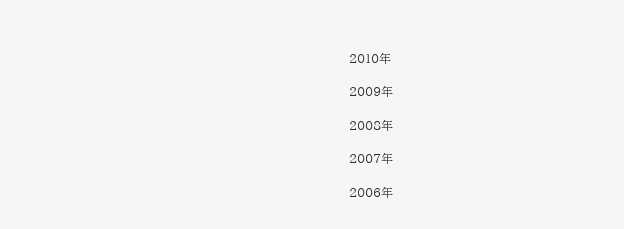2010年

2009年

2008年

2007年

2006年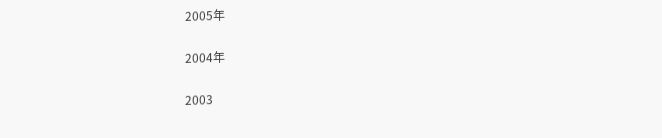2005年

2004年

2003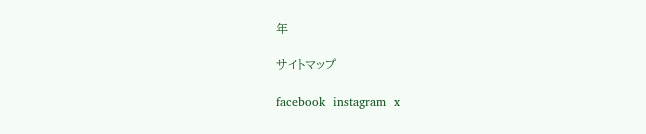年

サイトマップ

facebook  instagram  x